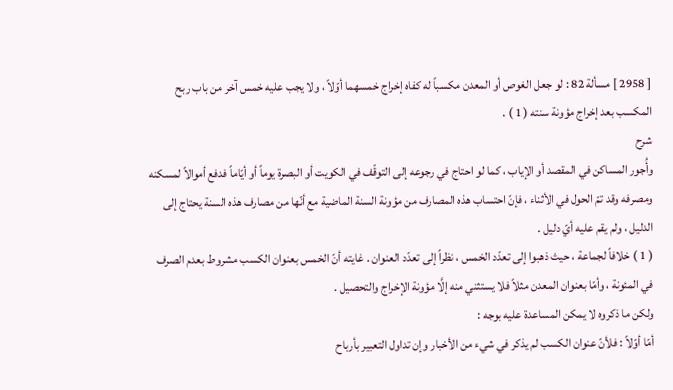[ 2958 ] مسألة 82 : لو جعل الغوص أو المعدن مكسباً له كفاه إخراج خمسهما أوّلاً ، ولا يجب عليه خمس آخر من باب ربح المكسب بعد إخراج مؤونة سنته ( 1 ) .
شرح
وأُجور المساكن في المقصد أو الإياب ، كما لو احتاج في رجوعه إلى التوقّف في الكويت أو البصرة يوماً أو أيّاماً فدفع أموالاً لمسكنه ومصرفه وقد تمّ الحول في الأثناء ، فإنّ احتساب هذه المصارف من مؤونة السنة الماضية مع أنّها من مصارف هذه السنة يحتاج إلى الدليل ، ولم يقم عليه أيّ دليل .
( 1 ) خلافاً لجماعة ، حيث ذهبوا إلى تعدّد الخمس ، نظراً إلى تعدّد العنوان . غايته أنّ الخمس بعنوان الكسب مشروط بعدم الصرف في المئونة ، وأمّا بعنوان المعدن مثلاً فلا يستثني منه إلَّا مؤونة الإخراج والتحصيل .
ولكن ما ذكروه لا يمكن المساعدة عليه بوجه :
أمّا أوّلاً : فلأنّ عنوان الكسب لم يذكر في شيء من الأخبار وإن تداول التعبير بأرباح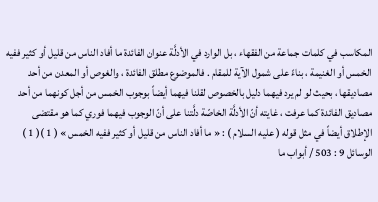المكاسب في كلمات جماعة من الفقهاء ، بل الوارد في الأدلَّة عنوان الفائدة ما أفاد الناس من قليل أو كثير ففيه الخمس أو الغنيمة ، بناءً على شمول الآية للمقام . فالموضوع مطلق الفائدة ، والغوص أو المعدن من أحد مصاديقها ، بحيث لو لم يرد فيهما دليل بالخصوص لقلنا فيهما أيضاً بوجوب الخمس من أجل كونهما من أحد مصاديق الفائدة كما عرفت ، غايته أنّ الأدلَّة الخاصّة دلَّتنا على أنّ الوجوب فيهما فوري كما هو مقتضى الإطلاق أيضاً في مثل قوله ( عليه السلام ) : « ما أفاد الناس من قليل أو كثير ففيه الخمس » ( 1 )( 1 ) الوسائل 9 : 503 / أبواب ما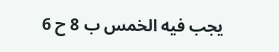يجب فيه الخمس ب 8 ح 6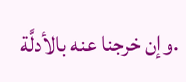.وإن خرجنا عنه بالأدلَّة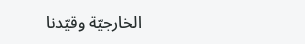الخارجيّة وقيّدنا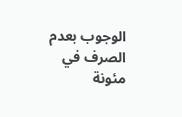الوجوب بعدم الصرف في مئونة